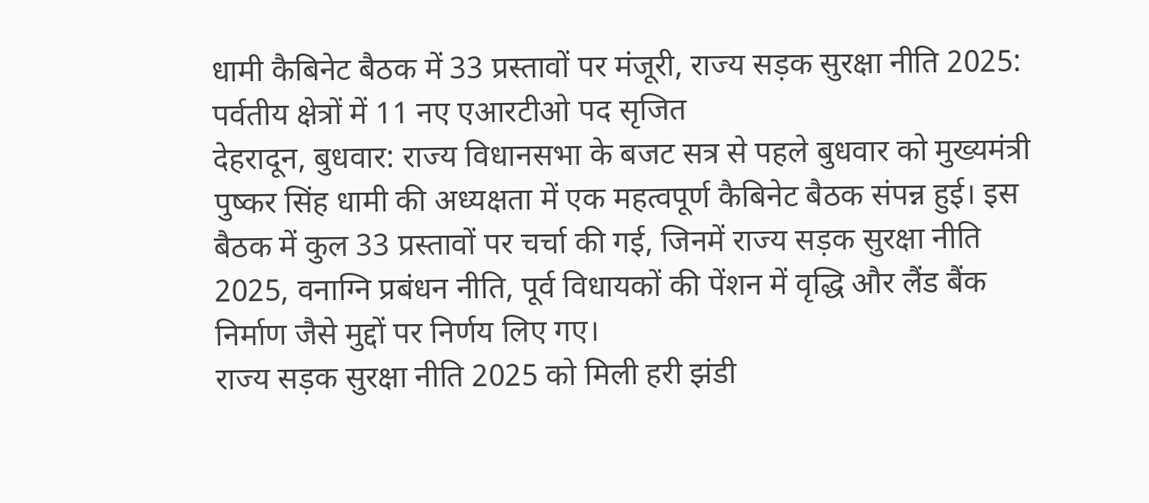धामी कैबिनेट बैठक में 33 प्रस्तावों पर मंजूरी, राज्य सड़क सुरक्षा नीति 2025: पर्वतीय क्षेत्रों में 11 नए एआरटीओ पद सृजित
देहरादून, बुधवार: राज्य विधानसभा के बजट सत्र से पहले बुधवार को मुख्यमंत्री पुष्कर सिंह धामी की अध्यक्षता में एक महत्वपूर्ण कैबिनेट बैठक संपन्न हुई। इस बैठक में कुल 33 प्रस्तावों पर चर्चा की गई, जिनमें राज्य सड़क सुरक्षा नीति 2025, वनाग्नि प्रबंधन नीति, पूर्व विधायकों की पेंशन में वृद्धि और लैंड बैंक निर्माण जैसे मुद्दों पर निर्णय लिए गए।
राज्य सड़क सुरक्षा नीति 2025 को मिली हरी झंडी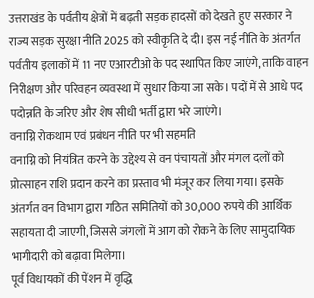उत्तराखंड के पर्वतीय क्षेत्रों में बढ़ती सड़क हादसों को देखते हुए सरकार ने राज्य सड़क सुरक्षा नीति 2025 को स्वीकृति दे दी। इस नई नीति के अंतर्गत पर्वतीय इलाकों में 11 नए एआरटीओ के पद स्थापित किए जाएंगे, ताकि वाहन निरीक्षण और परिवहन व्यवस्था में सुधार किया जा सके। पदों में से आधे पद पदोन्नति के जरिए और शेष सीधी भर्ती द्वारा भरे जाएंगे।
वनाग्नि रोकथाम एवं प्रबंधन नीति पर भी सहमति
वनाग्नि को नियंत्रित करने के उद्देश्य से वन पंचायतों और मंगल दलों को प्रोत्साहन राशि प्रदान करने का प्रस्ताव भी मंजूर कर लिया गया। इसके अंतर्गत वन विभाग द्वारा गठित समितियों को 30,000 रुपये की आर्थिक सहायता दी जाएगी, जिससे जंगलों में आग को रोकने के लिए सामुदायिक भागीदारी को बढ़ावा मिलेगा।
पूर्व विधायकों की पेंशन में वृद्धि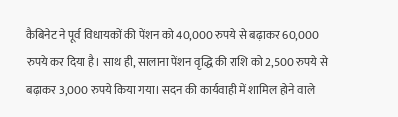कैबिनेट ने पूर्व विधायकों की पेंशन को 40,000 रुपये से बढ़ाकर 60,000 रुपये कर दिया है। साथ ही, सालाना पेंशन वृद्धि की राशि को 2,500 रुपये से बढ़ाकर 3,000 रुपये किया गया। सदन की कार्यवाही में शामिल होने वाले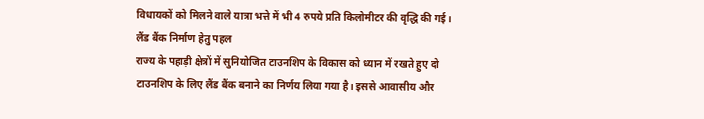विधायकों को मिलने वाले यात्रा भत्ते में भी 4 रुपये प्रति किलोमीटर की वृद्धि की गई।
लैंड बैंक निर्माण हेतु पहल
राज्य के पहाड़ी क्षेत्रों में सुनियोजित टाउनशिप के विकास को ध्यान में रखते हुए दो टाउनशिप के लिए लैंड बैंक बनाने का निर्णय लिया गया है। इससे आवासीय और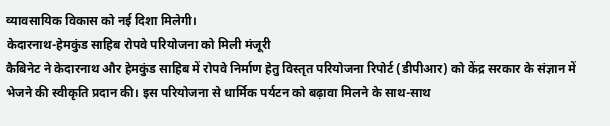व्यावसायिक विकास को नई दिशा मिलेगी।
केदारनाथ-हेमकुंड साहिब रोपवे परियोजना को मिली मंजूरी
कैबिनेट ने केदारनाथ और हेमकुंड साहिब में रोपवे निर्माण हेतु विस्तृत परियोजना रिपोर्ट (डीपीआर) को केंद्र सरकार के संज्ञान में भेजने की स्वीकृति प्रदान की। इस परियोजना से धार्मिक पर्यटन को बढ़ावा मिलने के साथ-साथ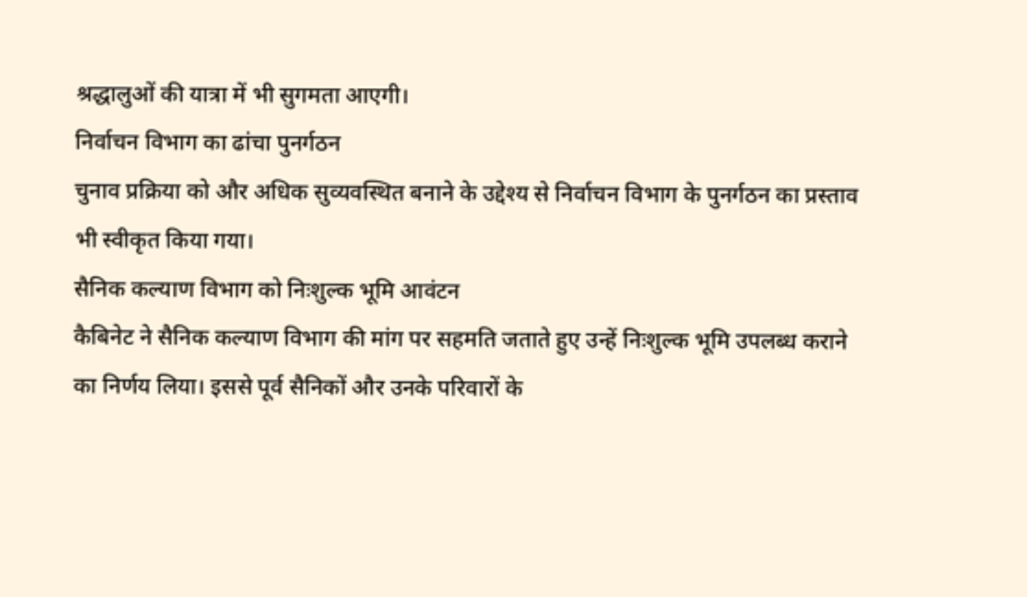श्रद्धालुओं की यात्रा में भी सुगमता आएगी।
निर्वाचन विभाग का ढांचा पुनर्गठन
चुनाव प्रक्रिया को और अधिक सुव्यवस्थित बनाने के उद्देश्य से निर्वाचन विभाग के पुनर्गठन का प्रस्ताव भी स्वीकृत किया गया।
सैनिक कल्याण विभाग को निःशुल्क भूमि आवंटन
कैबिनेट ने सैनिक कल्याण विभाग की मांग पर सहमति जताते हुए उन्हें निःशुल्क भूमि उपलब्ध कराने का निर्णय लिया। इससे पूर्व सैनिकों और उनके परिवारों के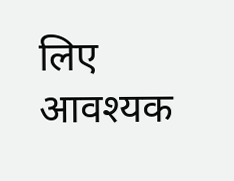लिए आवश्यक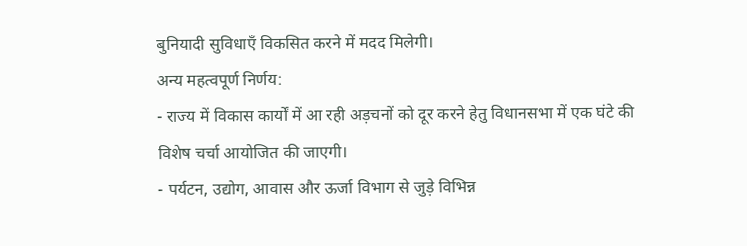बुनियादी सुविधाएँ विकसित करने में मदद मिलेगी।
अन्य महत्वपूर्ण निर्णय:
- राज्य में विकास कार्यों में आ रही अड़चनों को दूर करने हेतु विधानसभा में एक घंटे की विशेष चर्चा आयोजित की जाएगी।
- पर्यटन, उद्योग, आवास और ऊर्जा विभाग से जुड़े विभिन्न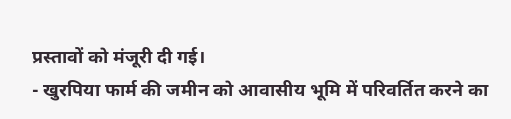प्रस्तावों को मंजूरी दी गई।
- खुरपिया फार्म की जमीन को आवासीय भूमि में परिवर्तित करने का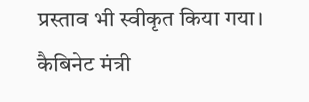प्रस्ताव भी स्वीकृत किया गया।
कैबिनेट मंत्री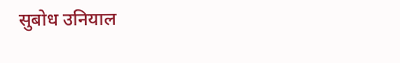सुबोध उनियाल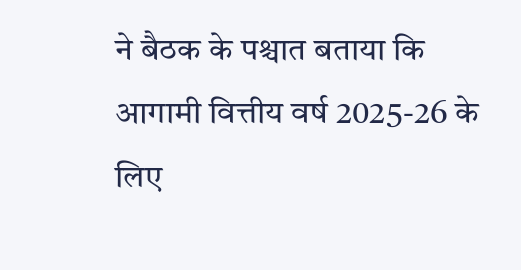ने बैठक के पश्चात बताया कि आगामी वित्तीय वर्ष 2025-26 के लिए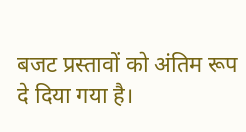बजट प्रस्तावों को अंतिम रूप दे दिया गया है।